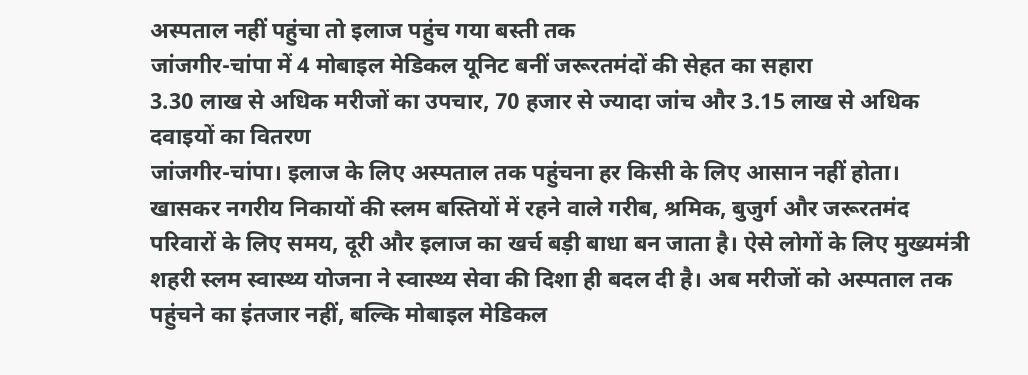अस्पताल नहीं पहुंचा तो इलाज पहुंच गया बस्ती तक
जांजगीर-चांपा में 4 मोबाइल मेडिकल यूनिट बनीं जरूरतमंदों की सेहत का सहारा
3.30 लाख से अधिक मरीजों का उपचार, 70 हजार से ज्यादा जांच और 3.15 लाख से अधिक दवाइयों का वितरण
जांजगीर-चांपा। इलाज के लिए अस्पताल तक पहुंचना हर किसी के लिए आसान नहीं होता। खासकर नगरीय निकायों की स्लम बस्तियों में रहने वाले गरीब, श्रमिक, बुजुर्ग और जरूरतमंद परिवारों के लिए समय, दूरी और इलाज का खर्च बड़ी बाधा बन जाता है। ऐसे लोगों के लिए मुख्यमंत्री शहरी स्लम स्वास्थ्य योजना ने स्वास्थ्य सेवा की दिशा ही बदल दी है। अब मरीजों को अस्पताल तक पहुंचने का इंतजार नहीं, बल्कि मोबाइल मेडिकल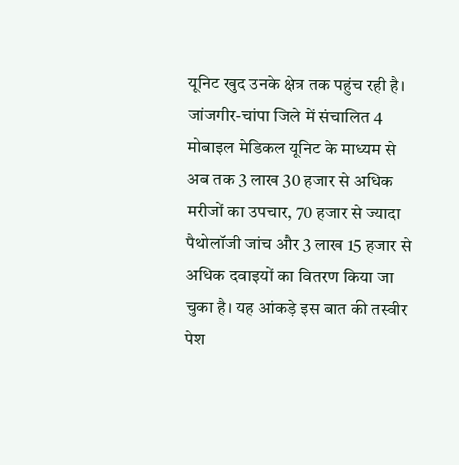यूनिट खुद उनके क्षेत्र तक पहुंच रही है।
जांजगीर-चांपा जिले में संचालित 4 मोबाइल मेडिकल यूनिट के माध्यम से अब तक 3 लाख 30 हजार से अधिक मरीजों का उपचार, 70 हजार से ज्यादा पैथोलॉजी जांच और 3 लाख 15 हजार से अधिक दवाइयों का वितरण किया जा चुका है। यह आंकड़े इस बात की तस्वीर पेश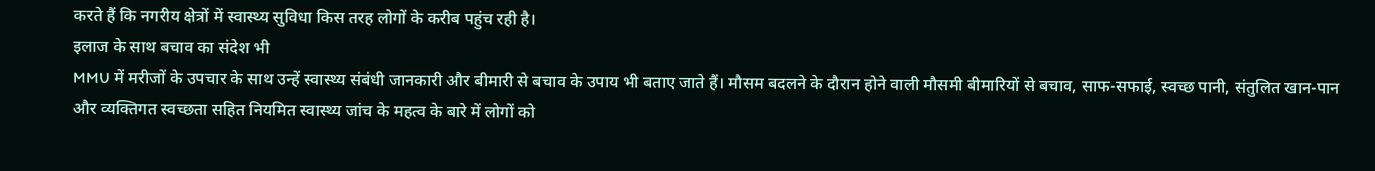करते हैं कि नगरीय क्षेत्रों में स्वास्थ्य सुविधा किस तरह लोगों के करीब पहुंच रही है।
इलाज के साथ बचाव का संदेश भी
MMU में मरीजों के उपचार के साथ उन्हें स्वास्थ्य संबंधी जानकारी और बीमारी से बचाव के उपाय भी बताए जाते हैं। मौसम बदलने के दौरान होने वाली मौसमी बीमारियों से बचाव, साफ-सफाई, स्वच्छ पानी, संतुलित खान-पान और व्यक्तिगत स्वच्छता सहित नियमित स्वास्थ्य जांच के महत्व के बारे में लोगों को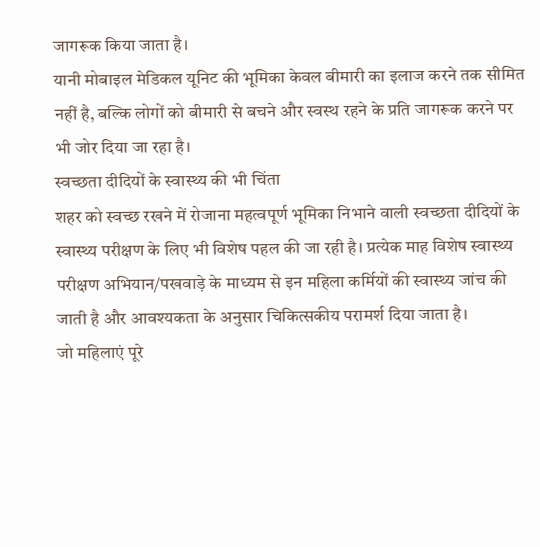जागरूक किया जाता है।
यानी मोबाइल मेडिकल यूनिट की भूमिका केवल बीमारी का इलाज करने तक सीमित नहीं है, बल्कि लोगों को बीमारी से बचने और स्वस्थ रहने के प्रति जागरूक करने पर भी जोर दिया जा रहा है।
स्वच्छता दीदियों के स्वास्थ्य की भी चिंता
शहर को स्वच्छ रखने में रोजाना महत्वपूर्ण भूमिका निभाने वाली स्वच्छता दीदियों के स्वास्थ्य परीक्षण के लिए भी विशेष पहल की जा रही है। प्रत्येक माह विशेष स्वास्थ्य परीक्षण अभियान/पखवाड़े के माध्यम से इन महिला कर्मियों की स्वास्थ्य जांच की जाती है और आवश्यकता के अनुसार चिकित्सकीय परामर्श दिया जाता है।
जो महिलाएं पूरे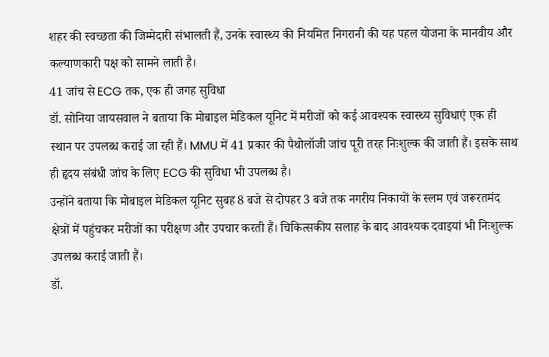शहर की स्वच्छता की जिम्मेदारी संभालती हैं, उनके स्वास्थ्य की नियमित निगरानी की यह पहल योजना के मानवीय और कल्याणकारी पक्ष को सामने लाती है।
41 जांच से ECG तक, एक ही जगह सुविधा
डॉ. सोनिया जायसवाल ने बताया कि मोबाइल मेडिकल यूनिट में मरीजों को कई आवश्यक स्वास्थ्य सुविधाएं एक ही स्थान पर उपलब्ध कराई जा रही हैं। MMU में 41 प्रकार की पैथोलॉजी जांच पूरी तरह निःशुल्क की जाती हैं। इसके साथ ही हृदय संबंधी जांच के लिए ECG की सुविधा भी उपलब्ध है।
उन्होंने बताया कि मोबाइल मेडिकल यूनिट सुबह 8 बजे से दोपहर 3 बजे तक नगरीय निकायों के स्लम एवं जरूरतमंद क्षेत्रों में पहुंचकर मरीजों का परीक्षण और उपचार करती हैं। चिकित्सकीय सलाह के बाद आवश्यक दवाइयां भी निःशुल्क उपलब्ध कराई जाती हैं।
डॉ.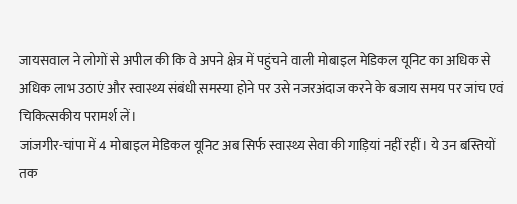जायसवाल ने लोगों से अपील की कि वे अपने क्षेत्र में पहुंचने वाली मोबाइल मेडिकल यूनिट का अधिक से अधिक लाभ उठाएं और स्वास्थ्य संबंधी समस्या होने पर उसे नजरअंदाज करने के बजाय समय पर जांच एवं चिकित्सकीय परामर्श लें।
जांजगीर-चांपा में 4 मोबाइल मेडिकल यूनिट अब सिर्फ स्वास्थ्य सेवा की गाड़ियां नहीं रहीं। ये उन बस्तियों तक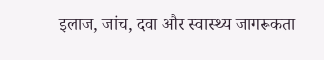इलाज, जांच, दवा और स्वास्थ्य जागरूकता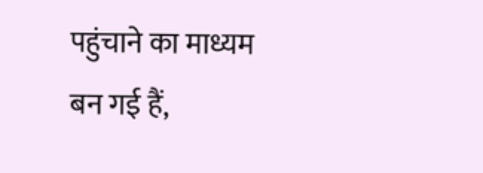पहुंचाने का माध्यम बन गई हैं,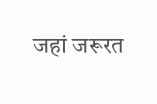जहां जरूरत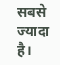सबसे ज्यादा है।